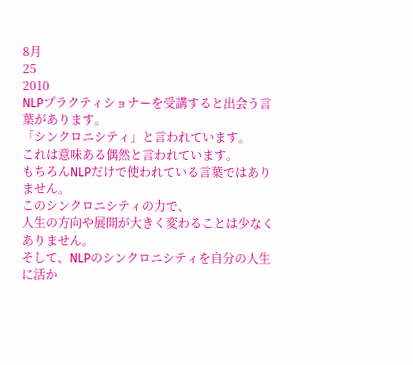8月
25
2010
NLPプラクティショナーを受講すると出会う言葉があります。
「シンクロニシティ」と言われています。
これは意味ある偶然と言われています。
もちろんNLPだけで使われている言葉ではありません。
このシンクロニシティの力で、
人生の方向や展開が大きく変わることは少なくありません。
そして、NLPのシンクロニシティを自分の人生に活か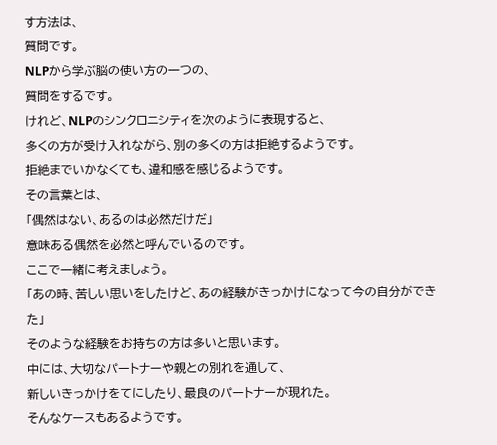す方法は、
質問です。
NLPから学ぶ脳の使い方の一つの、
質問をするです。
けれど、NLPのシンクロニシティを次のように表現すると、
多くの方が受け入れながら、別の多くの方は拒絶するようです。
拒絶までいかなくても、違和感を感じるようです。
その言葉とは、
「偶然はない、あるのは必然だけだ」
意味ある偶然を必然と呼んでいるのです。
ここで一緒に考えましょう。
「あの時、苦しい思いをしたけど、あの経験がきっかけになって今の自分ができた」
そのような経験をお持ちの方は多いと思います。
中には、大切なパートナーや親との別れを通して、
新しいきっかけをてにしたり、最良のパートナーが現れた。
そんなケースもあるようです。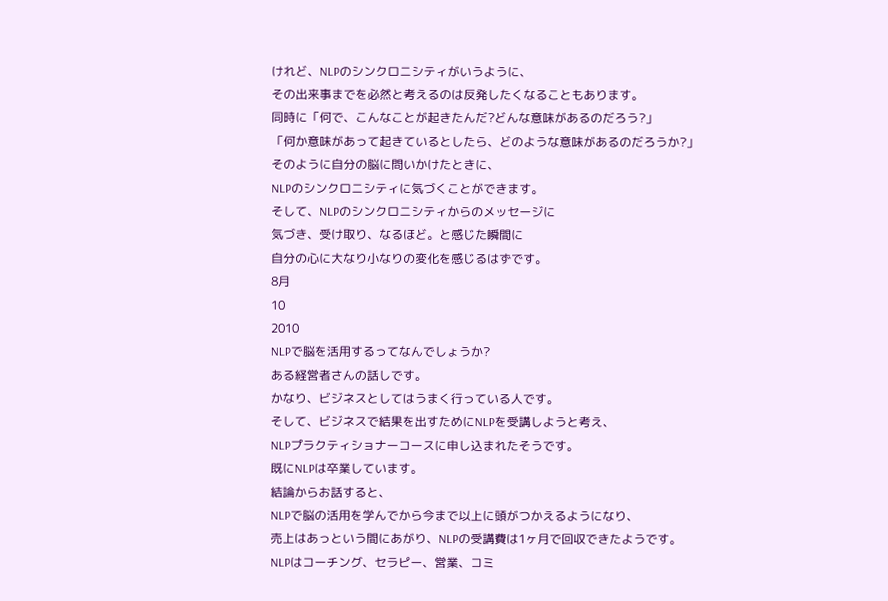けれど、NLPのシンクロニシティがいうように、
その出来事までを必然と考えるのは反発したくなることもあります。
同時に「何で、こんなことが起きたんだ?どんな意味があるのだろう?」
「何か意味があって起きているとしたら、どのような意味があるのだろうか?」
そのように自分の脳に問いかけたときに、
NLPのシンクロニシティに気づくことができます。
そして、NLPのシンクロニシティからのメッセージに
気づき、受け取り、なるほど。と感じた瞬間に
自分の心に大なり小なりの変化を感じるはずです。
8月
10
2010
NLPで脳を活用するってなんでしょうか?
ある経営者さんの話しです。
かなり、ビジネスとしてはうまく行っている人です。
そして、ビジネスで結果を出すためにNLPを受講しようと考え、
NLPプラクティショナーコースに申し込まれたそうです。
既にNLPは卒業しています。
結論からお話すると、
NLPで脳の活用を学んでから今まで以上に頭がつかえるようになり、
売上はあっという間にあがり、NLPの受講費は1ヶ月で回収できたようです。
NLPはコーチング、セラピー、営業、コミ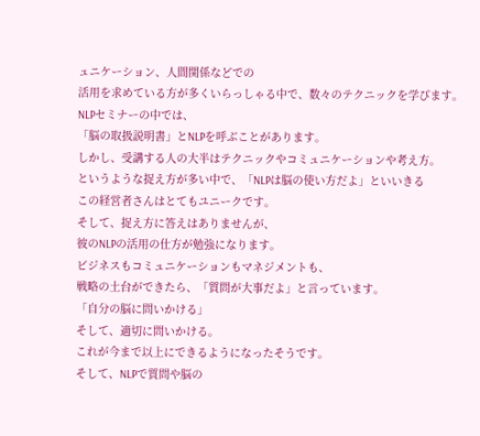ュニケーション、人間関係などでの
活用を求めている方が多くいらっしゃる中で、数々のテクニックを学びます。
NLPセミナーの中では、
「脳の取扱説明書」とNLPを呼ぶことがあります。
しかし、受講する人の大半はテクニックやコミュニケーションや考え方。
というような捉え方が多い中で、「NLPは脳の使い方だよ」といいきる
この経営者さんはとてもユニークです。
そして、捉え方に答えはありませんが、
彼のNLPの活用の仕方が勉強になります。
ビジネスもコミュニケーションもマネジメントも、
戦略の土台ができたら、「質問が大事だよ」と言っています。
「自分の脳に問いかける」
そして、適切に問いかける。
これが今まで以上にできるようになったそうです。
そして、NLPで質問や脳の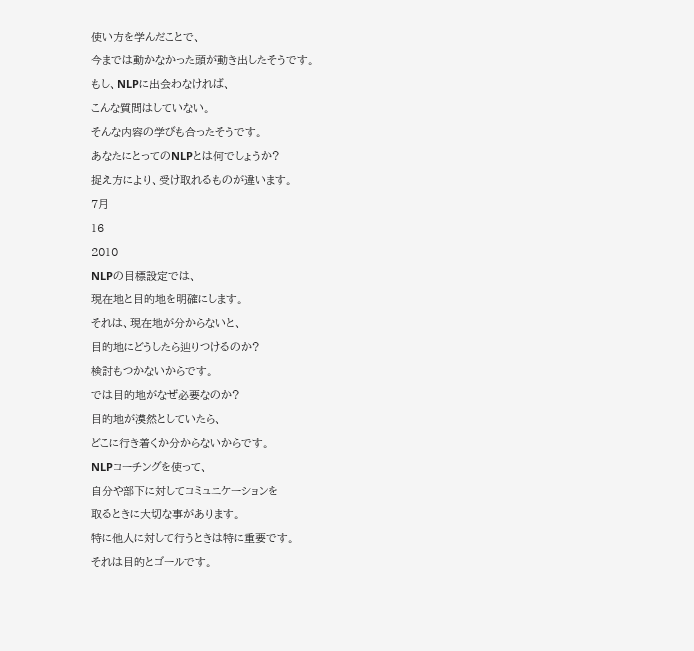使い方を学んだことで、
今までは動かなかった頭が動き出したそうです。
もし、NLPに出会わなければ、
こんな質問はしていない。
そんな内容の学びも合ったそうです。
あなたにとってのNLPとは何でしょうか?
捉え方により、受け取れるものが違います。
7月
16
2010
NLPの目標設定では、
現在地と目的地を明確にします。
それは、現在地が分からないと、
目的地にどうしたら辿りつけるのか?
検討もつかないからです。
では目的地がなぜ必要なのか?
目的地が漠然としていたら、
どこに行き着くか分からないからです。
NLPコーチングを使って、
自分や部下に対してコミュニケーションを
取るときに大切な事があります。
特に他人に対して行うときは特に重要です。
それは目的とゴールです。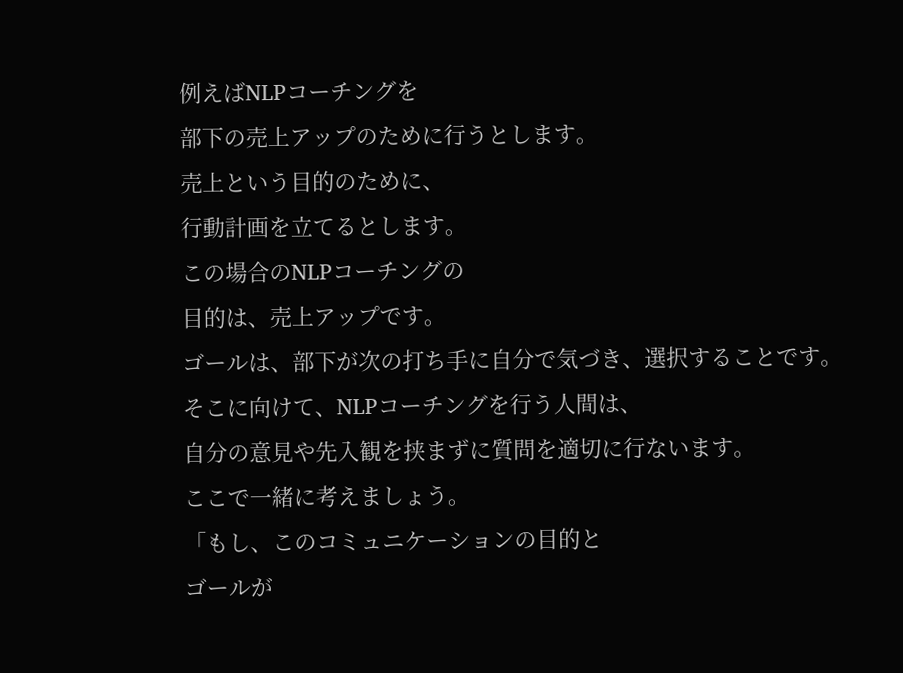例えばNLPコーチングを
部下の売上アップのために行うとします。
売上という目的のために、
行動計画を立てるとします。
この場合のNLPコーチングの
目的は、売上アップです。
ゴールは、部下が次の打ち手に自分で気づき、選択することです。
そこに向けて、NLPコーチングを行う人間は、
自分の意見や先入観を挟まずに質問を適切に行ないます。
ここで一緒に考えましょう。
「もし、このコミュニケーションの目的と
ゴールが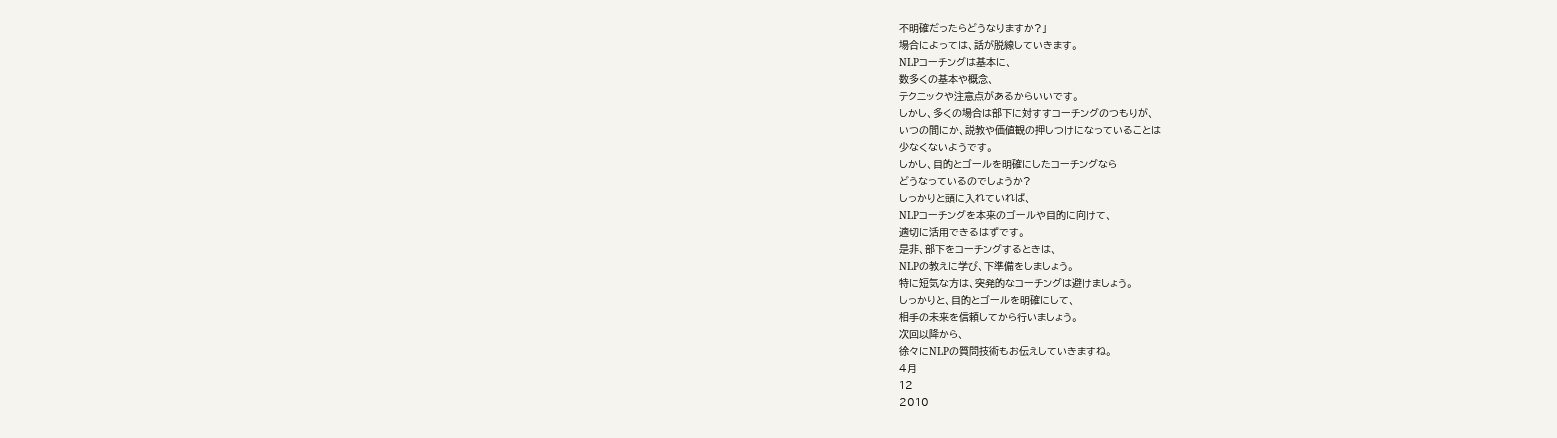不明確だったらどうなりますか?」
場合によっては、話が脱線していきます。
NLPコーチングは基本に、
数多くの基本や概念、
テクニックや注意点があるからいいです。
しかし、多くの場合は部下に対すすコーチングのつもりが、
いつの間にか、説教や価値観の押しつけになっていることは
少なくないようです。
しかし、目的とゴールを明確にしたコーチングなら
どうなっているのでしょうか?
しっかりと頭に入れていれば、
NLPコーチングを本来のゴールや目的に向けて、
適切に活用できるはずです。
是非、部下をコーチングするときは、
NLPの教えに学び、下準備をしましょう。
特に短気な方は、突発的なコーチングは避けましょう。
しっかりと、目的とゴールを明確にして、
相手の未来を信頼してから行いましょう。
次回以降から、
徐々にNLPの質問技術もお伝えしていきますね。
4月
12
2010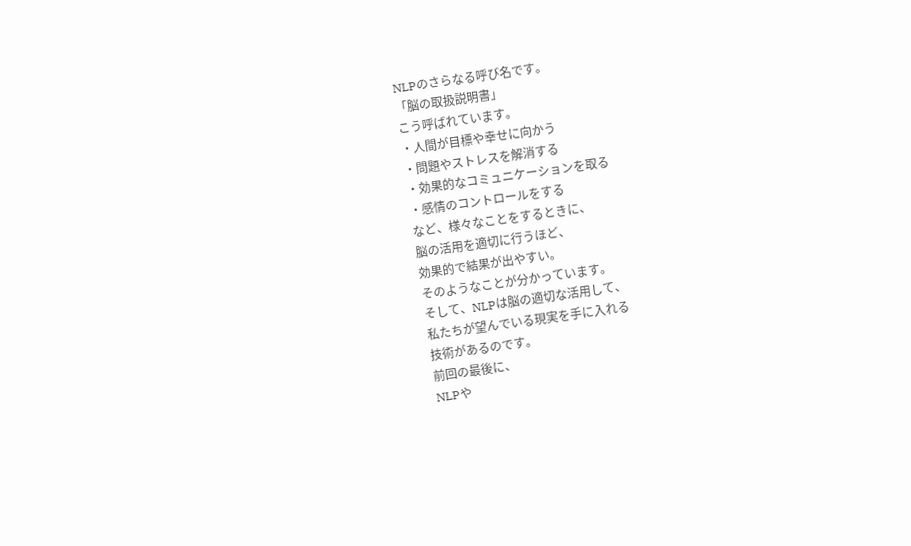NLPのさらなる呼び名です。
「脳の取扱説明書」
こう呼ばれています。
・人間が目標や幸せに向かう
・問題やストレスを解消する
・効果的なコミュニケーションを取る
・感情のコントロールをする
など、様々なことをするときに、
脳の活用を適切に行うほど、
効果的で結果が出やすい。
そのようなことが分かっています。
そして、NLPは脳の適切な活用して、
私たちが望んでいる現実を手に入れる
技術があるのです。
前回の最後に、
NLPや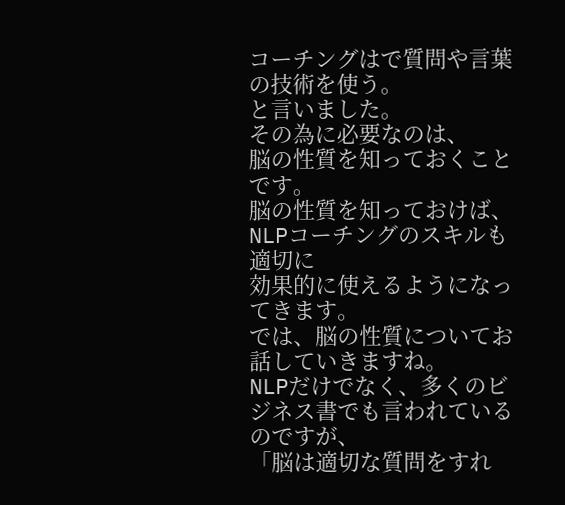コーチングはで質問や言葉の技術を使う。
と言いました。
その為に必要なのは、
脳の性質を知っておくことです。
脳の性質を知っておけば、
NLPコーチングのスキルも適切に
効果的に使えるようになってきます。
では、脳の性質についてお話していきますね。
NLPだけでなく、多くのビジネス書でも言われているのですが、
「脳は適切な質問をすれ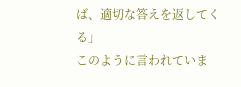ば、適切な答えを返してくる」
このように言われていま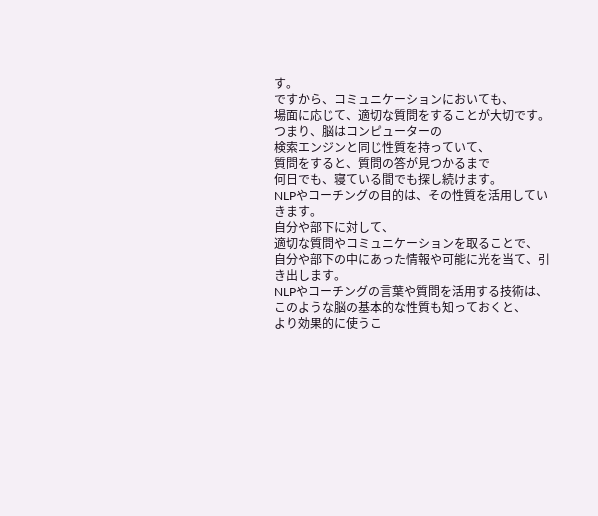す。
ですから、コミュニケーションにおいても、
場面に応じて、適切な質問をすることが大切です。
つまり、脳はコンピューターの
検索エンジンと同じ性質を持っていて、
質問をすると、質問の答が見つかるまで
何日でも、寝ている間でも探し続けます。
NLPやコーチングの目的は、その性質を活用していきます。
自分や部下に対して、
適切な質問やコミュニケーションを取ることで、
自分や部下の中にあった情報や可能に光を当て、引き出します。
NLPやコーチングの言葉や質問を活用する技術は、
このような脳の基本的な性質も知っておくと、
より効果的に使うこ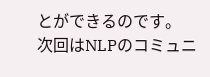とができるのです。
次回はNLPのコミュニ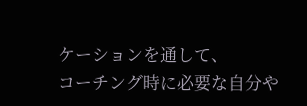ケーションを通して、
コーチング時に必要な自分や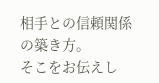相手との信頼関係の築き方。
そこをお伝えし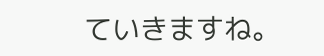ていきますね。